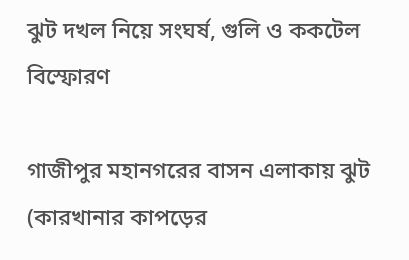ঝুট দখল নিয়ে সংঘর্ষ, গুলি ও ককটেল বিস্ফোরণ

গাজীপুর মহানগরের বাসন এলাকায় ঝুট (কারখানার কাপড়ের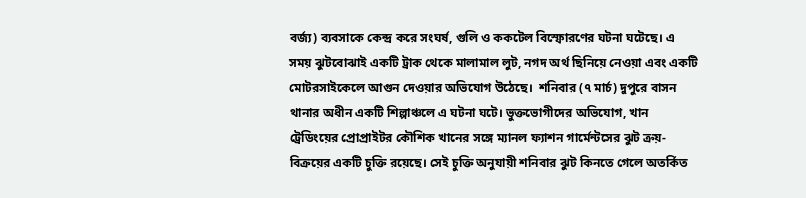বর্জ্য) ব্যবসাকে কেন্দ্র করে সংঘর্ষ, গুলি ও ককটেল বিস্ফোরণের ঘটনা ঘটেছে। এ সময় ঝুটবোঝাই একটি ট্রাক থেকে মালামাল লুট, নগদ অর্থ ছিনিয়ে নেওয়া এবং একটি মোটরসাইকেলে আগুন দেওয়ার অভিযোগ উঠেছে।  শনিবার (৭ মার্চ) দুপুরে বাসন থানার অধীন একটি শিল্পাঞ্চলে এ ঘটনা ঘটে। ভুক্তভোগীদের অভিযোগ, খান ট্রেডিংয়ের প্রোপ্রাইটর কৌশিক খানের সঙ্গে ম্যানল ফ্যাশন গার্মেন্টসের ঝুট ক্রয়-বিক্রয়ের একটি চুক্তি রয়েছে। সেই চুক্তি অনুযায়ী শনিবার ঝুট কিনতে গেলে অতর্কিত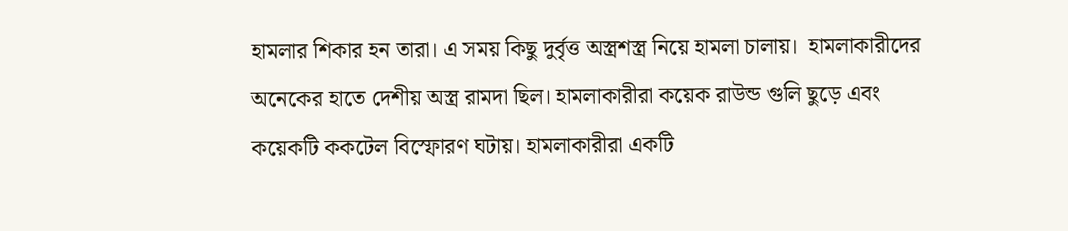হামলার শিকার হন তারা। এ সময় কিছু দুর্বৃত্ত অস্ত্রশস্ত্র নিয়ে হামলা চালায়।  হামলাকারীদের অনেকের হাতে দেশীয় অস্ত্র রামদা ছিল। হামলাকারীরা কয়েক রাউন্ড গুলি ছুড়ে এবং কয়েকটি ককটেল বিস্ফোরণ ঘটায়। হামলাকারীরা একটি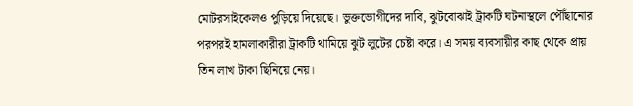মোটরসাইকেলও পুড়িয়ে দিয়েছে। ভুক্তভোগীদের দাবি, ঝুটবোঝাই ট্রাকটি ঘটনাস্থলে পৌঁছানোর পরপরই হামলাকারীরা ট্রাকটি থামিয়ে ঝুট লুটের চেষ্টা করে। এ সময় ব্যবসায়ীর কাছ থেকে প্রায় তিন লাখ টাকা ছিনিয়ে নেয়।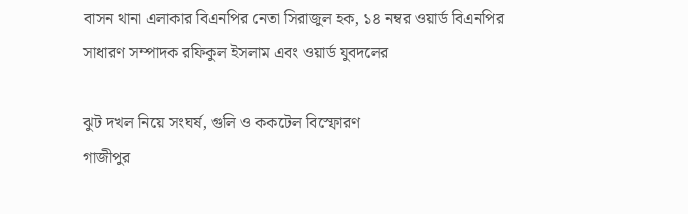বাসন থানা এলাকার বিএনপির নেতা সিরাজুল হক, ১৪ নম্বর ওয়ার্ড বিএনপির সাধারণ সম্পাদক রফিকুল ইসলাম এবং ওয়ার্ড যুবদলের

ঝুট দখল নিয়ে সংঘর্ষ, গুলি ও ককটেল বিস্ফোরণ
গাজীপুর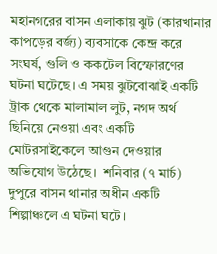মহানগরের বাসন এলাকায় ঝুট (কারখানার কাপড়ের বর্জ্য) ব্যবসাকে কেন্দ্র করে সংঘর্ষ, গুলি ও ককটেল বিস্ফোরণের ঘটনা ঘটেছে। এ সময় ঝুটবোঝাই একটি ট্রাক থেকে মালামাল লুট, নগদ অর্থ ছিনিয়ে নেওয়া এবং একটি মোটরসাইকেলে আগুন দেওয়ার অভিযোগ উঠেছে।  শনিবার (৭ মার্চ) দুপুরে বাসন থানার অধীন একটি শিল্পাঞ্চলে এ ঘটনা ঘটে।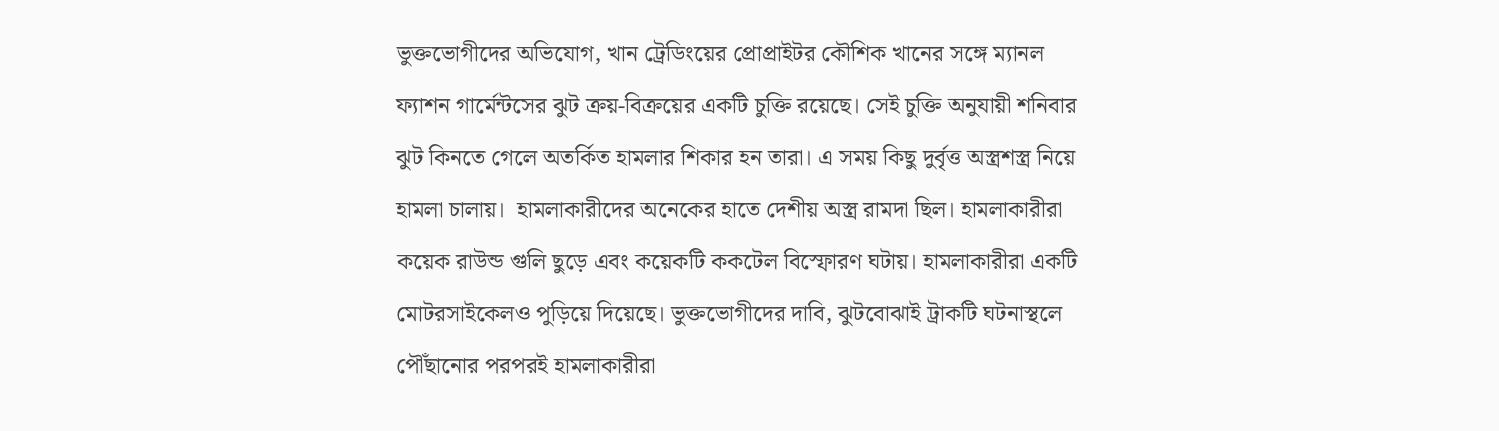ভুক্তভোগীদের অভিযোগ, খান ট্রেডিংয়ের প্রোপ্রাইটর কৌশিক খানের সঙ্গে ম্যানল ফ্যাশন গার্মেন্টসের ঝুট ক্রয়-বিক্রয়ের একটি চুক্তি রয়েছে। সেই চুক্তি অনুযায়ী শনিবার ঝুট কিনতে গেলে অতর্কিত হামলার শিকার হন তারা। এ সময় কিছু দুর্বৃত্ত অস্ত্রশস্ত্র নিয়ে হামলা চালায়।  হামলাকারীদের অনেকের হাতে দেশীয় অস্ত্র রামদা ছিল। হামলাকারীরা কয়েক রাউন্ড গুলি ছুড়ে এবং কয়েকটি ককটেল বিস্ফোরণ ঘটায়। হামলাকারীরা একটি মোটরসাইকেলও পুড়িয়ে দিয়েছে। ভুক্তভোগীদের দাবি, ঝুটবোঝাই ট্রাকটি ঘটনাস্থলে পৌঁছানোর পরপরই হামলাকারীরা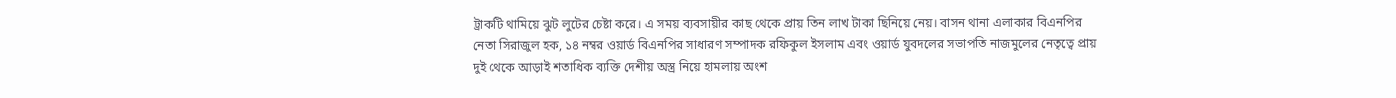ট্রাকটি থামিয়ে ঝুট লুটের চেষ্টা করে। এ সময় ব্যবসায়ীর কাছ থেকে প্রায় তিন লাখ টাকা ছিনিয়ে নেয়। বাসন থানা এলাকার বিএনপির নেতা সিরাজুল হক, ১৪ নম্বর ওয়ার্ড বিএনপির সাধারণ সম্পাদক রফিকুল ইসলাম এবং ওয়ার্ড যুবদলের সভাপতি নাজমুলের নেতৃত্বে প্রায় দুই থেকে আড়াই শতাধিক ব্যক্তি দেশীয় অস্ত্র নিয়ে হামলায় অংশ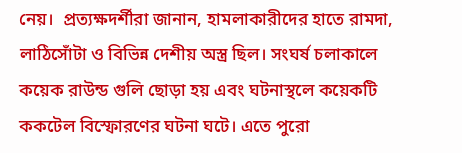নেয়।  প্রত্যক্ষদর্শীরা জানান, হামলাকারীদের হাতে রামদা, লাঠিসোঁটা ও বিভিন্ন দেশীয় অস্ত্র ছিল। সংঘর্ষ চলাকালে কয়েক রাউন্ড গুলি ছোড়া হয় এবং ঘটনাস্থলে কয়েকটি ককটেল বিস্ফোরণের ঘটনা ঘটে। এতে পুরো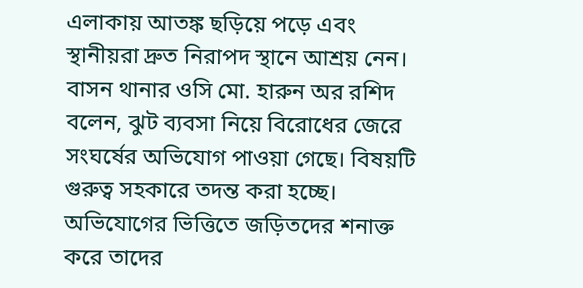এলাকায় আতঙ্ক ছড়িয়ে পড়ে এবং স্থানীয়রা দ্রুত নিরাপদ স্থানে আশ্রয় নেন। বাসন থানার ওসি মো. হারুন অর রশিদ বলেন, ঝুট ব্যবসা নিয়ে বিরোধের জেরে সংঘর্ষের অভিযোগ পাওয়া গেছে। বিষয়টি গুরুত্ব সহকারে তদন্ত করা হচ্ছে। অভিযোগের ভিত্তিতে জড়িতদের শনাক্ত করে তাদের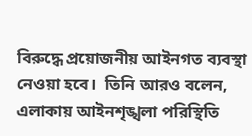বিরুদ্ধে প্রয়োজনীয় আইনগত ব্যবস্থা নেওয়া হবে।  তিনি আরও বলেন, এলাকায় আইনশৃঙ্খলা পরিস্থিতি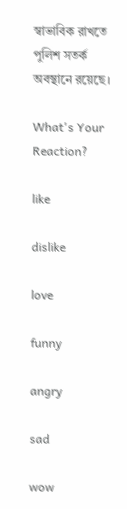স্বাভাবিক রাখতে পুলিশ সতর্ক অবস্থানে রয়েছে।

What's Your Reaction?

like

dislike

love

funny

angry

sad

wow